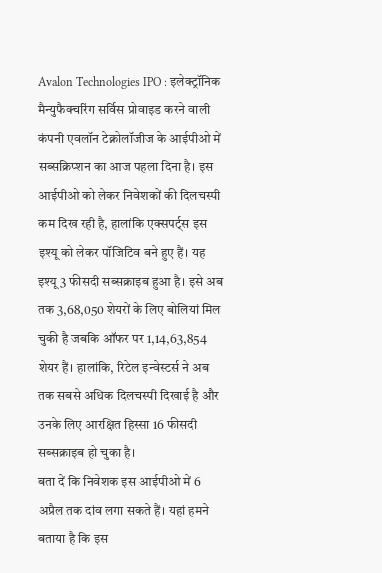Avalon Technologies IPO : इलेक्ट्रॉनिक मैन्युफैक्चरिंग सर्विस प्रोवाइड करने वाली कंपनी एवलॉन टेक्नोलॉजीज के आईपीओ में सब्सक्रिप्शन का आज पहला दिना है। इस आईपीओ को लेकर निवेशकों की दिलचस्पी कम दिख रही है, हालांकि एक्सपर्ट्स इस इश्यू को लेकर पॉजिटिव बने हुए हैं। यह इश्यू 3 फीसदी सब्सक्राइब हुआ है। इसे अब तक 3,68,050 शेयरों के लिए बोलियां मिल चुकी है जबकि ऑफर पर 1,14,63,854 शेयर हैं। हालांकि, रिटेल इन्वेस्टर्स ने अब तक सबसे अधिक दिलचस्पी दिखाई है और उनके लिए आरक्षित हिस्सा 16 फीसदी सब्सक्राइब हो चुका है।
बता दें कि निवेशक इस आईपीओ में 6 अप्रैल तक दांव लगा सकते हैं। यहां हमने बताया है कि इस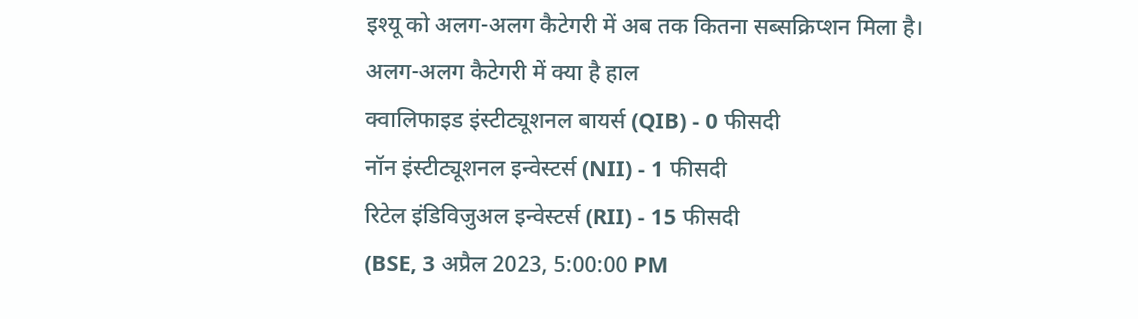इश्यू को अलग-अलग कैटेगरी में अब तक कितना सब्सक्रिप्शन मिला है।
अलग-अलग कैटेगरी में क्या है हाल
क्वालिफाइड इंस्टीट्यूशनल बायर्स (QIB) - 0 फीसदी
नॉन इंस्टीट्यूशनल इन्वेस्टर्स (NII) - 1 फीसदी
रिटेल इंडिविजुअल इन्वेस्टर्स (RII) - 15 फीसदी
(BSE, 3 अप्रैल 2023, 5:00:00 PM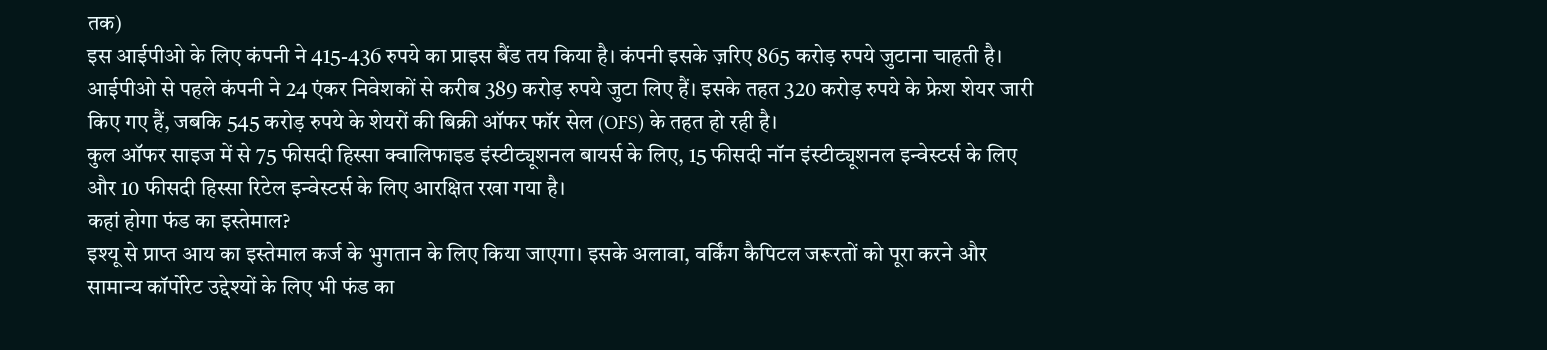तक)
इस आईपीओ के लिए कंपनी ने 415-436 रुपये का प्राइस बैंड तय किया है। कंपनी इसके ज़रिए 865 करोड़ रुपये जुटाना चाहती है। आईपीओ से पहले कंपनी ने 24 एंकर निवेशकों से करीब 389 करोड़ रुपये जुटा लिए हैं। इसके तहत 320 करोड़ रुपये के फ्रेश शेयर जारी किए गए हैं, जबकि 545 करोड़ रुपये के शेयरों की बिक्री ऑफर फॉर सेल (OFS) के तहत हो रही है।
कुल ऑफर साइज में से 75 फीसदी हिस्सा क्वालिफाइड इंस्टीट्यूशनल बायर्स के लिए, 15 फीसदी नॉन इंस्टीट्यूशनल इन्वेस्टर्स के लिए और 10 फीसदी हिस्सा रिटेल इन्वेस्टर्स के लिए आरक्षित रखा गया है।
कहां होगा फंड का इस्तेमाल?
इश्यू से प्राप्त आय का इस्तेमाल कर्ज के भुगतान के लिए किया जाएगा। इसके अलावा, वर्किंग कैपिटल जरूरतों को पूरा करने और सामान्य कॉर्पोरेट उद्देश्यों के लिए भी फंड का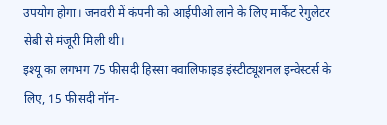उपयोग होगा। जनवरी में कंपनी को आईपीओ लाने के लिए मार्केट रेगुलेटर सेबी से मंजूरी मिली थी।
इश्यू का लगभग 75 फीसदी हिस्सा क्वालिफाइड इंस्टीट्यूशनल इन्वेस्टर्स के लिए, 15 फीसदी नॉन-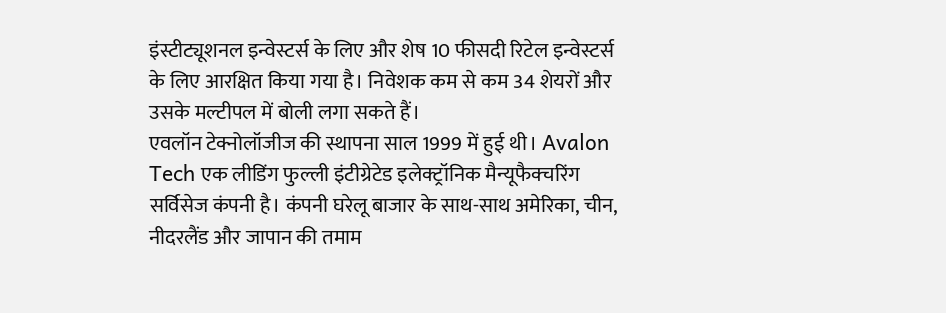इंस्टीट्यूशनल इन्वेस्टर्स के लिए और शेष 10 फीसदी रिटेल इन्वेस्टर्स के लिए आरक्षित किया गया है। निवेशक कम से कम 34 शेयरों और उसके मल्टीपल में बोली लगा सकते हैं।
एवलॉन टेक्नोलॉजीज की स्थापना साल 1999 में हुई थी। Avalon Tech एक लीडिंग फुल्ली इंटीग्रेटेड इलेक्ट्रॉनिक मैन्यूफैक्चरिंग सर्विसेज कंपनी है। कंपनी घरेलू बाजार के साथ-साथ अमेरिका, चीन, नीदरलैंड और जापान की तमाम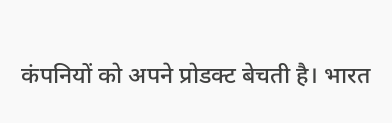कंपनियों को अपने प्रोडक्ट बेचती है। भारत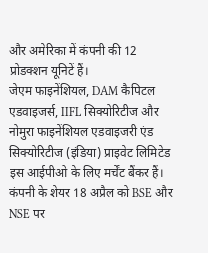और अमेरिका में कंपनी की 12 प्रोडक्शन यूनिटें हैं।
जेएम फाइनेंशियल, DAM कैपिटल एडवाइजर्स, IIFL सिक्योरिटीज और नोमुरा फाइनेंशियल एडवाइजरी एंड सिक्योरिटीज (इंडिया) प्राइवेट लिमिटेड इस आईपीओ के लिए मर्चेंट बैंकर हैं। कंपनी के शेयर 18 अप्रैल को BSE और NSE पर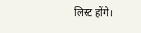लिस्ट होंगे।